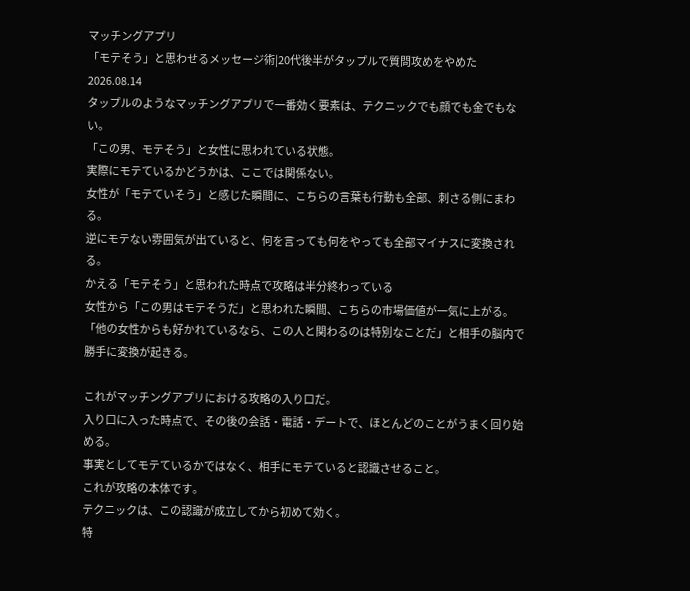マッチングアプリ
「モテそう」と思わせるメッセージ術|20代後半がタップルで質問攻めをやめた
2026.08.14
タップルのようなマッチングアプリで一番効く要素は、テクニックでも顔でも金でもない。
「この男、モテそう」と女性に思われている状態。
実際にモテているかどうかは、ここでは関係ない。
女性が「モテていそう」と感じた瞬間に、こちらの言葉も行動も全部、刺さる側にまわる。
逆にモテない雰囲気が出ていると、何を言っても何をやっても全部マイナスに変換される。
かえる「モテそう」と思われた時点で攻略は半分終わっている
女性から「この男はモテそうだ」と思われた瞬間、こちらの市場価値が一気に上がる。
「他の女性からも好かれているなら、この人と関わるのは特別なことだ」と相手の脳内で勝手に変換が起きる。

これがマッチングアプリにおける攻略の入り口だ。
入り口に入った時点で、その後の会話・電話・デートで、ほとんどのことがうまく回り始める。
事実としてモテているかではなく、相手にモテていると認識させること。
これが攻略の本体です。
テクニックは、この認識が成立してから初めて効く。
特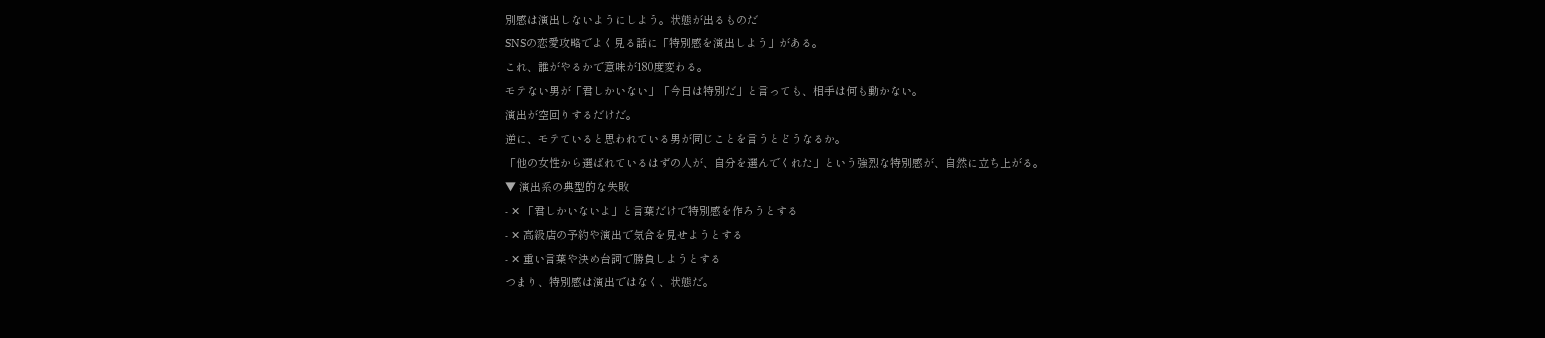別感は演出しないようにしよう。状態が出るものだ
SNSの恋愛攻略でよく見る話に「特別感を演出しよう」がある。
これ、誰がやるかで意味が180度変わる。
モテない男が「君しかいない」「今日は特別だ」と言っても、相手は何も動かない。
演出が空回りするだけだ。
逆に、モテていると思われている男が同じことを言うとどうなるか。
「他の女性から選ばれているはずの人が、自分を選んでくれた」という強烈な特別感が、自然に立ち上がる。
▼ 演出系の典型的な失敗
- ✕ 「君しかいないよ」と言葉だけで特別感を作ろうとする
- ✕ 高級店の予約や演出で気合を見せようとする
- ✕ 重い言葉や決め台詞で勝負しようとする
つまり、特別感は演出ではなく、状態だ。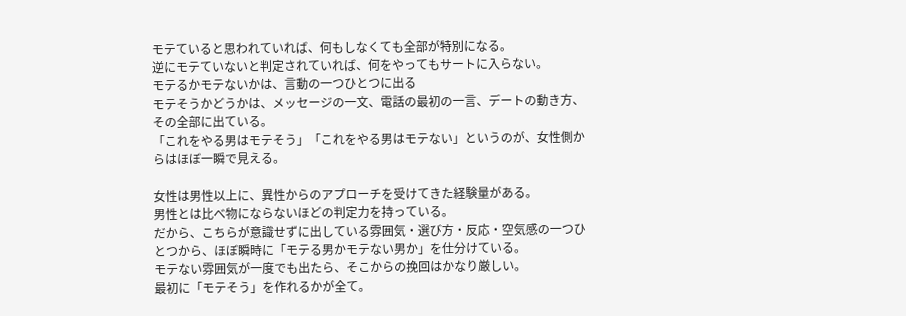モテていると思われていれば、何もしなくても全部が特別になる。
逆にモテていないと判定されていれば、何をやってもサートに入らない。
モテるかモテないかは、言動の一つひとつに出る
モテそうかどうかは、メッセージの一文、電話の最初の一言、デートの動き方、その全部に出ている。
「これをやる男はモテそう」「これをやる男はモテない」というのが、女性側からはほぼ一瞬で見える。

女性は男性以上に、異性からのアプローチを受けてきた経験量がある。
男性とは比べ物にならないほどの判定力を持っている。
だから、こちらが意識せずに出している雰囲気・選び方・反応・空気感の一つひとつから、ほぼ瞬時に「モテる男かモテない男か」を仕分けている。
モテない雰囲気が一度でも出たら、そこからの挽回はかなり厳しい。
最初に「モテそう」を作れるかが全て。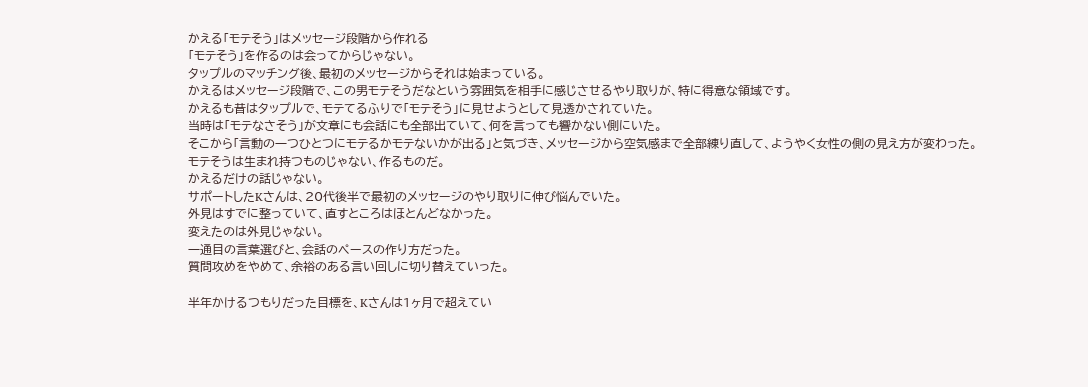かえる「モテそう」はメッセージ段階から作れる
「モテそう」を作るのは会ってからじゃない。
タップルのマッチング後、最初のメッセージからそれは始まっている。
かえるはメッセージ段階で、この男モテそうだなという雰囲気を相手に感じさせるやり取りが、特に得意な領域です。
かえるも昔はタップルで、モテてるふりで「モテそう」に見せようとして見透かされていた。
当時は「モテなさそう」が文章にも会話にも全部出ていて、何を言っても響かない側にいた。
そこから「言動の一つひとつにモテるかモテないかが出る」と気づき、メッセージから空気感まで全部練り直して、ようやく女性の側の見え方が変わった。
モテそうは生まれ持つものじゃない、作るものだ。
かえるだけの話じゃない。
サポートしたKさんは、20代後半で最初のメッセージのやり取りに伸び悩んでいた。
外見はすでに整っていて、直すところはほとんどなかった。
変えたのは外見じゃない。
一通目の言葉選びと、会話のペースの作り方だった。
質問攻めをやめて、余裕のある言い回しに切り替えていった。

半年かけるつもりだった目標を、Kさんは1ヶ月で超えてい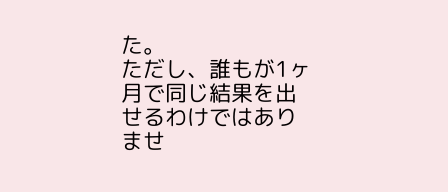た。
ただし、誰もが1ヶ月で同じ結果を出せるわけではありませ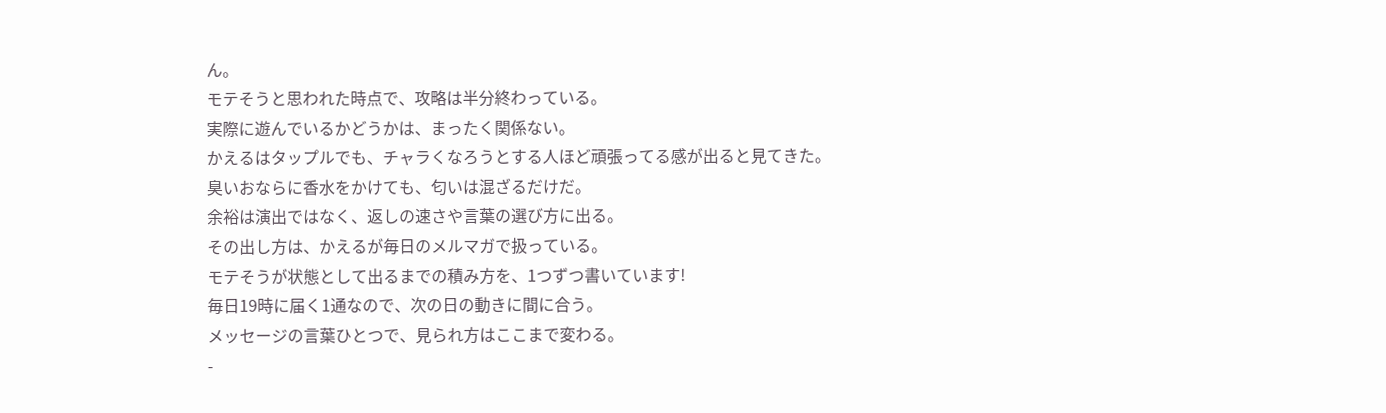ん。
モテそうと思われた時点で、攻略は半分終わっている。
実際に遊んでいるかどうかは、まったく関係ない。
かえるはタップルでも、チャラくなろうとする人ほど頑張ってる感が出ると見てきた。
臭いおならに香水をかけても、匂いは混ざるだけだ。
余裕は演出ではなく、返しの速さや言葉の選び方に出る。
その出し方は、かえるが毎日のメルマガで扱っている。
モテそうが状態として出るまでの積み方を、1つずつ書いています!
毎日19時に届く1通なので、次の日の動きに間に合う。
メッセージの言葉ひとつで、見られ方はここまで変わる。
-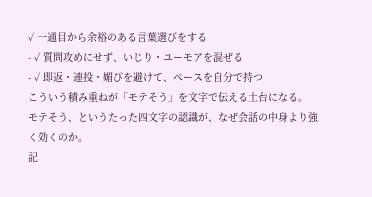✓ 一通目から余裕のある言葉選びをする
- ✓ 質問攻めにせず、いじり・ユーモアを混ぜる
- ✓ 即返・連投・媚びを避けて、ペースを自分で持つ
こういう積み重ねが「モテそう」を文字で伝える土台になる。
モテそう、というたった四文字の認識が、なぜ会話の中身より強く効くのか。
記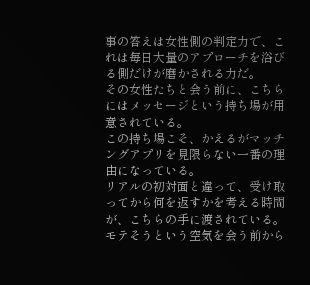事の答えは女性側の判定力で、これは毎日大量のアプローチを浴びる側だけが磨かされる力だ。
その女性たちと会う前に、こちらにはメッセージという持ち場が用意されている。
この持ち場こそ、かえるがマッチングアプリを見限らない一番の理由になっている。
リアルの初対面と違って、受け取ってから何を返すかを考える時間が、こちらの手に渡されている。
モテそうという空気を会う前から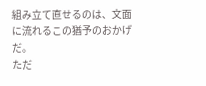組み立て直せるのは、文面に流れるこの猶予のおかげだ。
ただ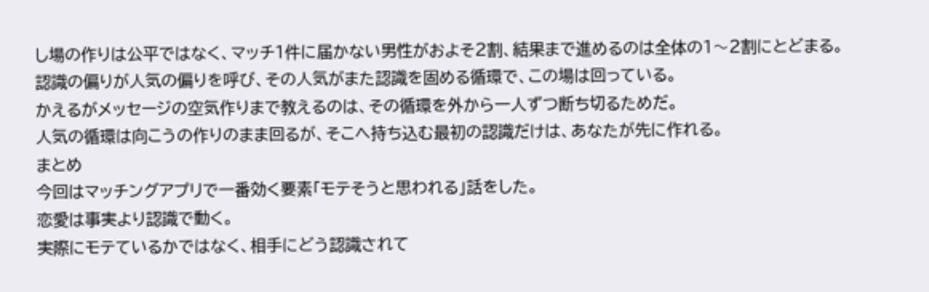し場の作りは公平ではなく、マッチ1件に届かない男性がおよそ2割、結果まで進めるのは全体の1〜2割にとどまる。
認識の偏りが人気の偏りを呼び、その人気がまた認識を固める循環で、この場は回っている。
かえるがメッセージの空気作りまで教えるのは、その循環を外から一人ずつ断ち切るためだ。
人気の循環は向こうの作りのまま回るが、そこへ持ち込む最初の認識だけは、あなたが先に作れる。
まとめ
今回はマッチングアプリで一番効く要素「モテそうと思われる」話をした。
恋愛は事実より認識で動く。
実際にモテているかではなく、相手にどう認識されて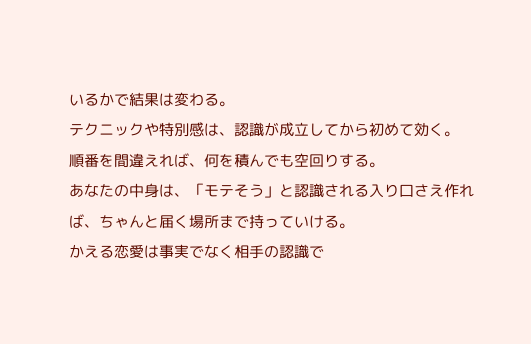いるかで結果は変わる。
テクニックや特別感は、認識が成立してから初めて効く。
順番を間違えれば、何を積んでも空回りする。
あなたの中身は、「モテそう」と認識される入り口さえ作れば、ちゃんと届く場所まで持っていける。
かえる恋愛は事実でなく相手の認識で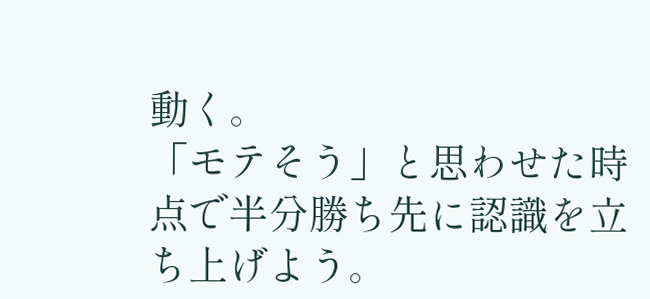動く。
「モテそう」と思わせた時点で半分勝ち先に認識を立ち上げよう。